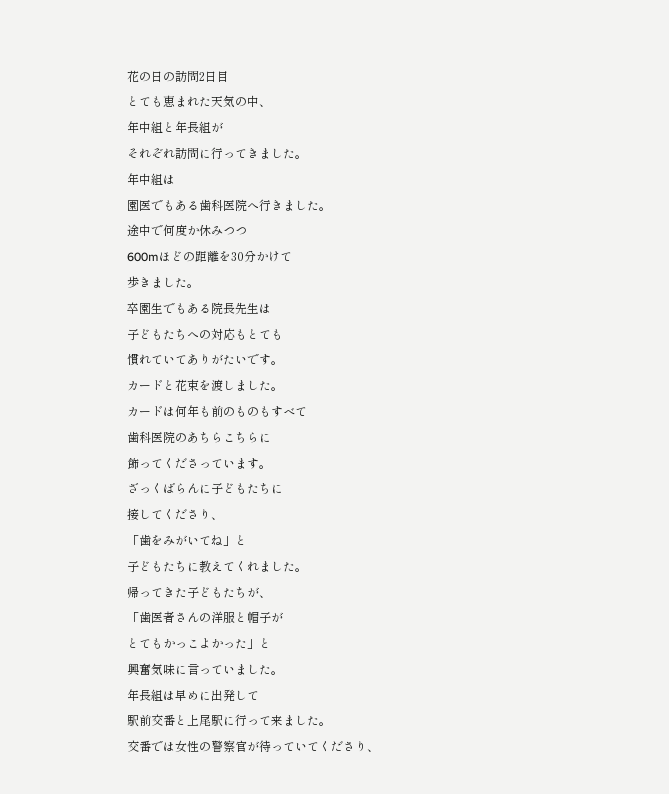花の日の訪問2日目
とても恵まれた天気の中、
年中組と年長組が
それぞれ訪問に行ってきました。
年中組は
園医でもある歯科医院へ行きました。
途中で何度か休みつつ
600mほどの距離を30分かけて
歩きました。
卒園生でもある院長先生は
子どもたちへの対応もとても
慣れていてありがたいです。
カードと花束を渡しました。
カードは何年も前のものもすべて
歯科医院のあちらこちらに
飾ってくださっています。
ざっくばらんに子どもたちに
接してくださり、
「歯をみがいてね」と
子どもたちに教えてくれました。
帰ってきた子どもたちが、
「歯医者さんの洋服と帽子が
とてもかっこよかった」と
興奮気味に言っていました。
年長組は早めに出発して
駅前交番と上尾駅に行って来ました。
交番では女性の警察官が待っていてくださり、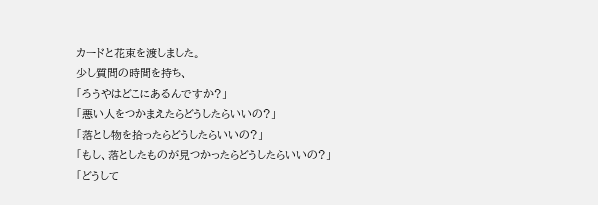カードと花束を渡しました。
少し質問の時間を持ち、
「ろうやはどこにあるんですか?」
「悪い人をつかまえたらどうしたらいいの?」
「落とし物を拾ったらどうしたらいいの?」
「もし、落としたものが見つかったらどうしたらいいの?」
「どうして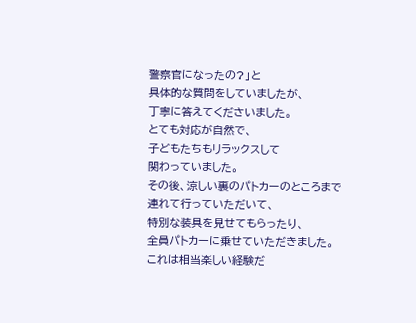警察官になったの?」と
具体的な質問をしていましたが、
丁寧に答えてくださいました。
とても対応が自然で、
子どもたちもリラックスして
関わっていました。
その後、涼しい裏のパトカーのところまで
連れて行っていただいて、
特別な装具を見せてもらったり、
全員パトカーに乗せていただきました。
これは相当楽しい経験だ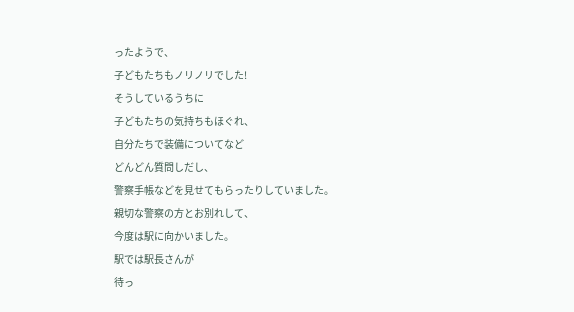ったようで、
子どもたちもノリノリでした!
そうしているうちに
子どもたちの気持ちもほぐれ、
自分たちで装備についてなど
どんどん質問しだし、
警察手帳などを見せてもらったりしていました。
親切な警察の方とお別れして、
今度は駅に向かいました。
駅では駅長さんが
待っ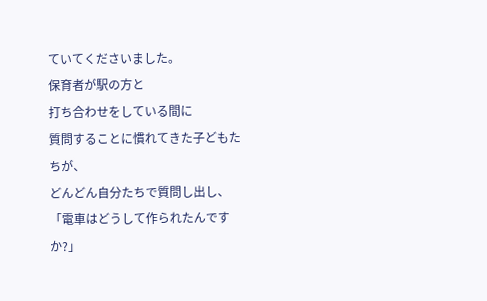ていてくださいました。
保育者が駅の方と
打ち合わせをしている間に
質問することに慣れてきた子どもたちが、
どんどん自分たちで質問し出し、
「電車はどうして作られたんですか?」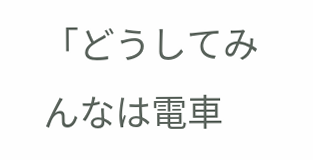「どうしてみんなは電車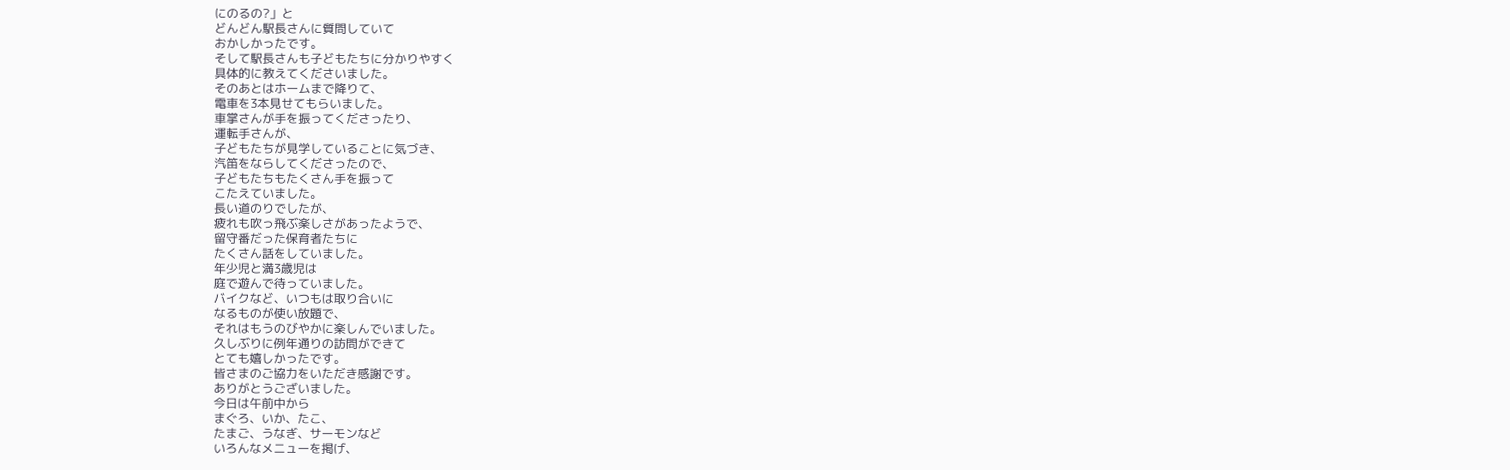にのるの?」と
どんどん駅長さんに質問していて
おかしかったです。
そして駅長さんも子どもたちに分かりやすく
具体的に教えてくださいました。
そのあとはホームまで降りて、
電車を3本見せてもらいました。
車掌さんが手を振ってくださったり、
運転手さんが、
子どもたちが見学していることに気づき、
汽笛をならしてくださったので、
子どもたちもたくさん手を振って
こたえていました。
長い道のりでしたが、
疲れも吹っ飛ぶ楽しさがあったようで、
留守番だった保育者たちに
たくさん話をしていました。
年少児と満3歳児は
庭で遊んで待っていました。
バイクなど、いつもは取り合いに
なるものが使い放題で、
それはもうのびやかに楽しんでいました。
久しぶりに例年通りの訪問ができて
とても嬉しかったです。
皆さまのご協力をいただき感謝です。
ありがとうございました。
今日は午前中から
まぐろ、いか、たこ、
たまご、うなぎ、サーモンなど
いろんなメニューを掲げ、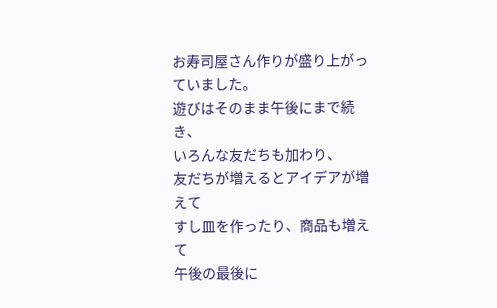お寿司屋さん作りが盛り上がっていました。
遊びはそのまま午後にまで続き、
いろんな友だちも加わり、
友だちが増えるとアイデアが増えて
すし皿を作ったり、商品も増えて
午後の最後に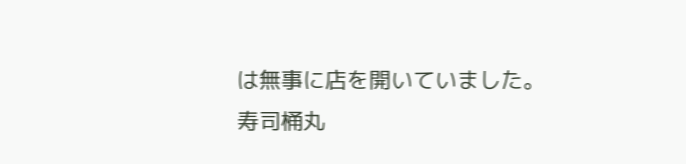は無事に店を開いていました。
寿司桶丸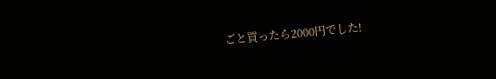ごと買ったら2000円でした!